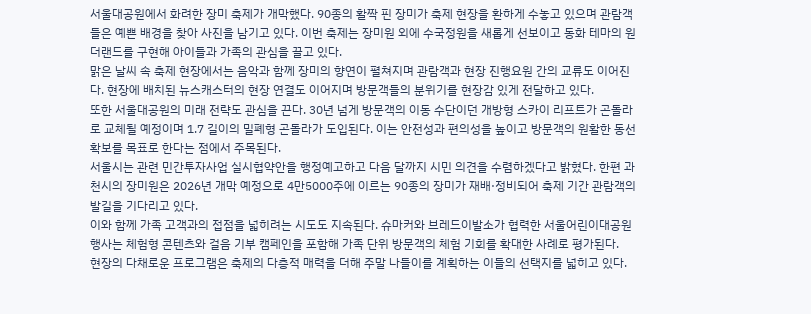서울대공원에서 화려한 장미 축제가 개막했다. 90종의 활짝 핀 장미가 축제 현장을 환하게 수놓고 있으며 관람객들은 예쁜 배경을 찾아 사진을 남기고 있다. 이번 축제는 장미원 외에 수국정원을 새롭게 선보이고 동화 테마의 원더랜드를 구현해 아이들과 가족의 관심을 끌고 있다.
맑은 날씨 속 축제 현장에서는 음악과 함께 장미의 향연이 펼쳐지며 관람객과 현장 진행요원 간의 교류도 이어진다. 현장에 배치된 뉴스캐스터의 현장 연결도 이어지며 방문객들의 분위기를 현장감 있게 전달하고 있다.
또한 서울대공원의 미래 전략도 관심을 끈다. 30년 넘게 방문객의 이동 수단이던 개방형 스카이 리프트가 곤돌라로 교체될 예정이며 1.7 길이의 밀폐형 곤돌라가 도입된다. 이는 안전성과 편의성을 높이고 방문객의 원활한 동선 확보를 목표로 한다는 점에서 주목된다.
서울시는 관련 민간투자사업 실시협약안을 행정예고하고 다음 달까지 시민 의견을 수렴하겠다고 밝혔다. 한편 과천시의 장미원은 2026년 개막 예정으로 4만5000주에 이르는 90종의 장미가 재배·정비되어 축제 기간 관람객의 발길을 기다리고 있다.
이와 함께 가족 고객과의 접점을 넓히려는 시도도 지속된다. 슈마커와 브레드이발소가 협력한 서울어린이대공원 행사는 체험형 콘텐츠와 걸음 기부 캠페인을 포함해 가족 단위 방문객의 체험 기회를 확대한 사례로 평가된다.
현장의 다채로운 프로그램은 축제의 다층적 매력을 더해 주말 나들이를 계획하는 이들의 선택지를 넓히고 있다.